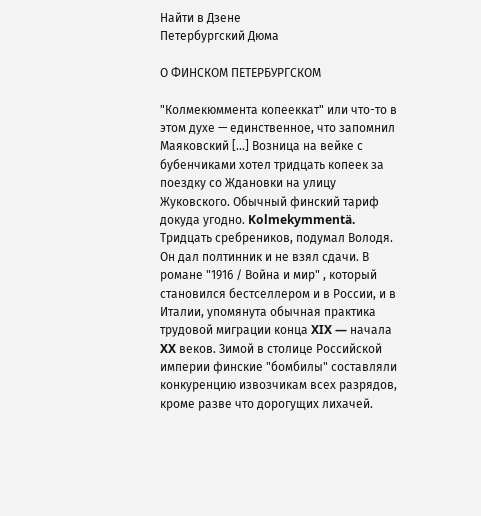Найти в Дзене
Петербургский Дюма

О ФИНСКОМ ПЕТЕРБУРГСКОМ

"Колмекюммента копееккат" или что-то в этом духе — единственное, что запомнил Маяковский [...] Возница на вейке с бубенчиками хотел тридцать копеек за поездку со Ждановки на улицу Жуковского. Обычный финский тариф докуда угодно. Kolmekymmentä. Тридцать сребреников, подумал Володя. Он дал полтинник и не взял сдачи. В романе "1916 / Война и мир" , который становился бестселлером и в России, и в Италии, упомянута обычная практика трудовой миграции конца XIX — начала XX веков. Зимой в столице Российской империи финские "бомбилы" составляли конкуренцию извозчикам всех разрядов, кроме разве что дорогущих лихачей.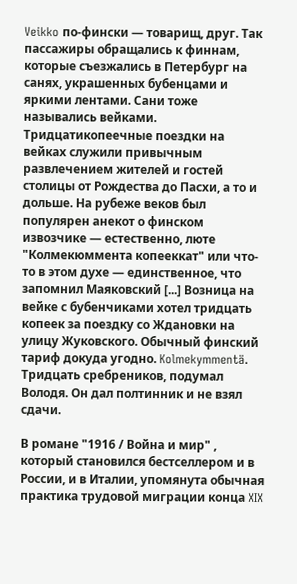Veikko по-фински — товарищ, друг. Так пассажиры обращались к финнам, которые съезжались в Петербург на санях, украшенных бубенцами и яркими лентами. Сани тоже назывались вейками. Тридцатикопеечные поездки на вейках служили привычным развлечением жителей и гостей столицы от Рождества до Пасхи, а то и дольше. На рубеже веков был популярен анекот о финском извозчике — естественно, люте
"Колмекюммента копееккат" или что-то в этом духе — единственное, что запомнил Маяковский [...] Возница на вейке с бубенчиками хотел тридцать копеек за поездку со Ждановки на улицу Жуковского. Обычный финский тариф докуда угодно. Kolmekymmentä. Тридцать сребреников, подумал Володя. Он дал полтинник и не взял сдачи.

В романе "1916 / Война и мир" , который становился бестселлером и в России, и в Италии, упомянута обычная практика трудовой миграции конца XIX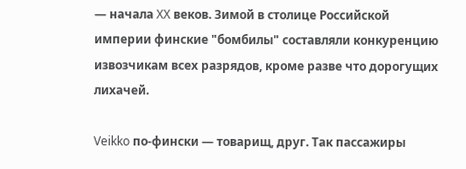— начала XX веков. Зимой в столице Российской империи финские "бомбилы" составляли конкуренцию извозчикам всех разрядов, кроме разве что дорогущих лихачей.

Veikko по-фински — товарищ, друг. Так пассажиры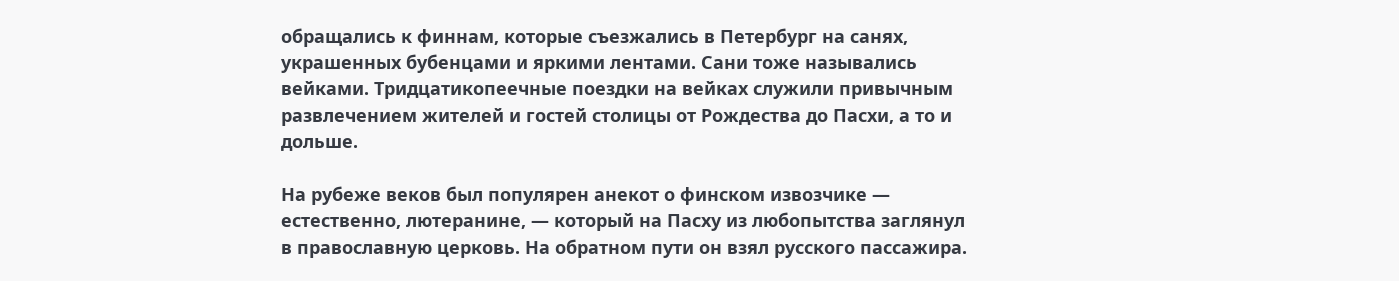обращались к финнам, которые съезжались в Петербург на санях, украшенных бубенцами и яркими лентами. Сани тоже назывались вейками. Тридцатикопеечные поездки на вейках служили привычным развлечением жителей и гостей столицы от Рождества до Пасхи, а то и дольше.

На рубеже веков был популярен анекот о финском извозчике — естественно, лютеранине, — который на Пасху из любопытства заглянул в православную церковь. На обратном пути он взял русского пассажира.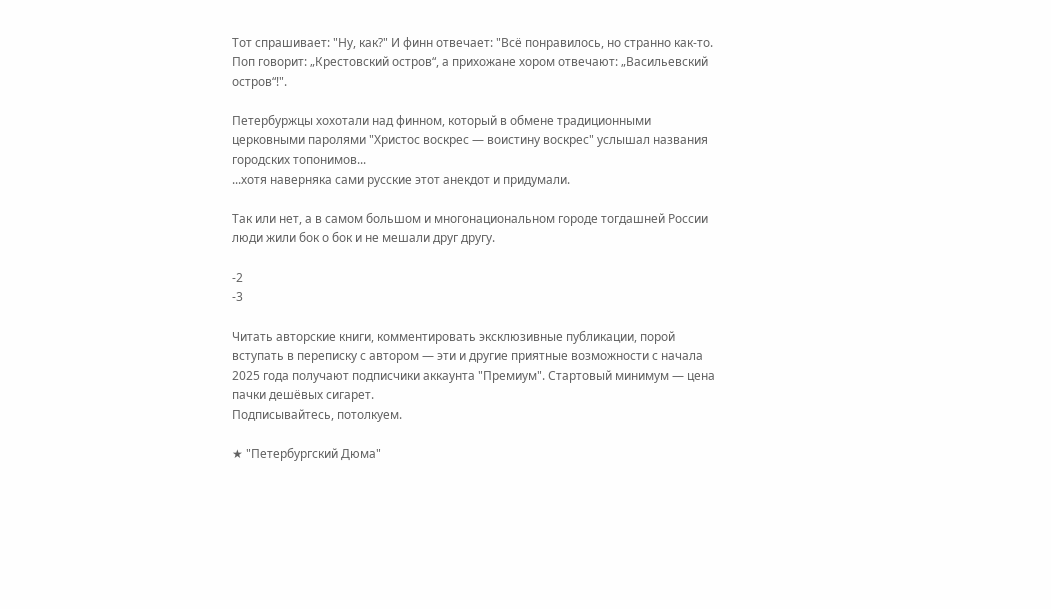Тот спрашивает: "Ну, как?" И финн отвечает: "Всё понравилось, но странно как-то. Поп говорит: „Крестовский остров“, а прихожане хором отвечают: „Васильевский остров“!".

Петербуржцы хохотали над финном, который в обмене традиционными церковными паролями "Христос воскрес — воистину воскрес" услышал названия городских топонимов...
...хотя наверняка сами русские этот анекдот и придумали.

Так или нет, а в самом большом и многонациональном городе тогдашней России люди жили бок о бок и не мешали друг другу.

-2
-3

Читать авторские книги, комментировать эксклюзивные публикации, порой вступать в переписку с автором — эти и другие приятные возможности с начала 2025 года получают подписчики аккаунта "Премиум". Стартовый минимум — цена пачки дешёвых сигарет.
Подписывайтесь, потолкуем.

★ "Петербургский Дюма"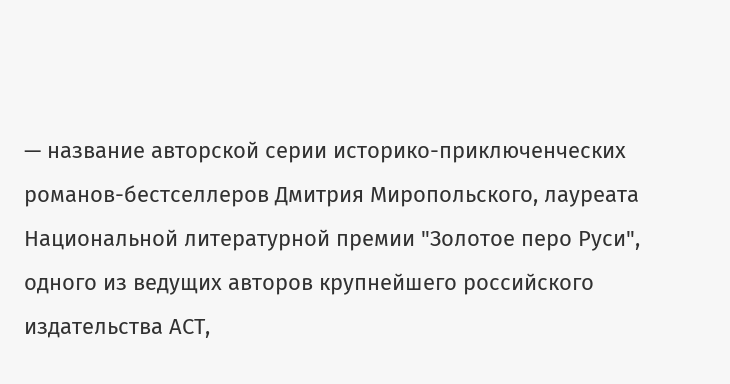— название авторской серии историко-приключенческих романов-бестселлеров Дмитрия Миропольского, лауреата Национальной литературной премии "Золотое перо Руси", одного из ведущих авторов крупнейшего российского издательства АСТ,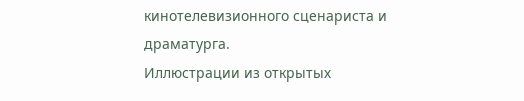кинотелевизионного сценариста и драматурга.
Иллюстрации из открытых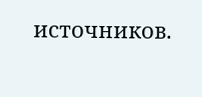источников.